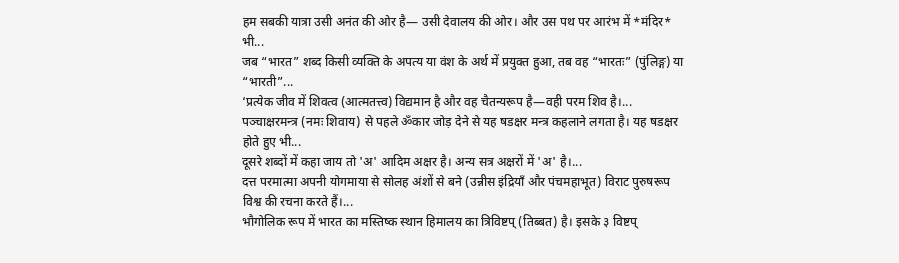हम सबकी यात्रा उसी अनंत की ओर है— उसी देवालय की ओर। और उस पथ पर आरंभ में *मंदिर* भी...
जब “भारत” शब्द किसी व्यक्ति के अपत्य या वंश के अर्थ में प्रयुक्त हुआ, तब वह “भारतः” (पुंलिङ्ग) या “भारती”...
‘प्रत्येक जीव में शिवत्व (आत्मतत्त्व) विद्यमान है और वह चैतन्यरूप है—वही परम शिव है।...
पञ्चाक्षरमन्त्र (नमः शिवाय) से पहले ॐकार जोड़ देने से यह षडक्षर मन्त्र कहलाने लगता है। यह षडक्षर होते हुए भी...
दूसरे शब्दों में कहा जाय तो 'अ' आदिम अक्षर है। अन्य सत्र अक्षरों में 'अ' है।...
दत्त परमात्मा अपनी योगमाया से सोलह अंशों से बने (उन्नीस इंद्रियाँ और पंचमहाभूत) विराट पुरुषरूप विश्व की रचना करते हैं।...
भौगोलिक रूप में भारत का मस्तिष्क स्थान हिमालय का त्रिविष्टप् (तिब्बत) है। इसके ३ विष्टप्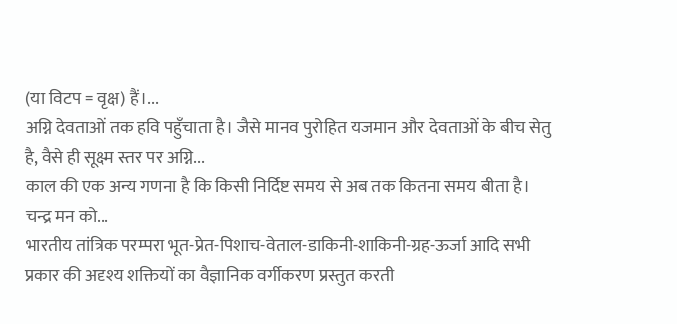(या विटप = वृक्ष) हैं।...
अग्नि देवताओं तक हवि पहुँचाता है। जैसे मानव पुरोहित यजमान और देवताओं के बीच सेतु है, वैसे ही सूक्ष्म स्तर पर अग्नि...
काल की एक अन्य गणना है कि किसी निर्दिष्ट समय से अब तक कितना समय बीता है। चन्द्र मन को...
भारतीय तांत्रिक परम्परा भूत-प्रेत-पिशाच-वेताल-डाकिनी-शाकिनी-ग्रह-ऊर्जा आदि सभी प्रकार की अदृश्य शक्तियों का वैज्ञानिक वर्गीकरण प्रस्तुत करती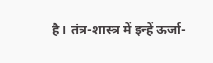है। तंत्र-शास्त्र में इन्हें ऊर्जा-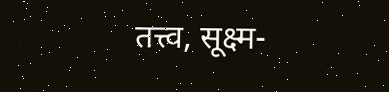तत्त्व, सूक्ष्म-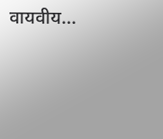वायवीय...